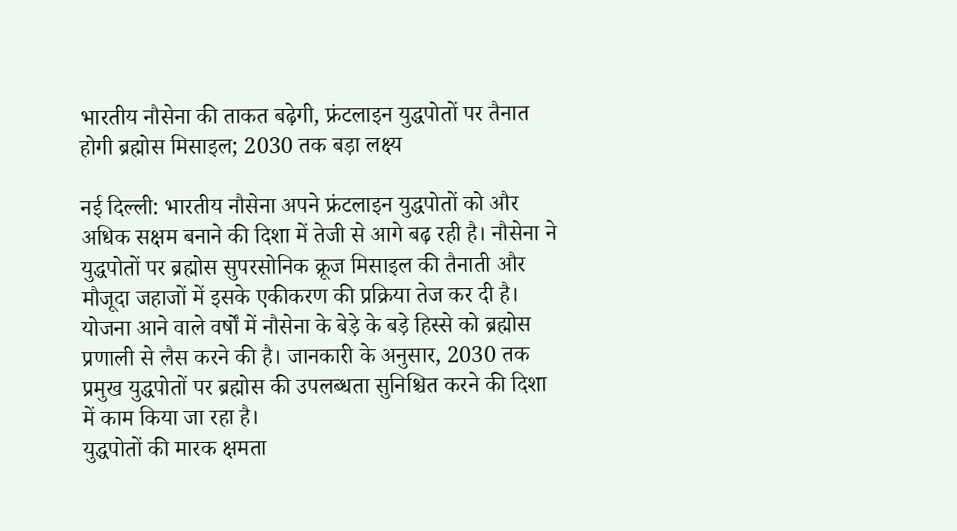भारतीय नौसेना की ताकत बढ़ेगी, फ्रंटलाइन युद्धपोतों पर तैनात होगी ब्रह्मोस मिसाइल; 2030 तक बड़ा लक्ष्य

नई दिल्ली: भारतीय नौसेना अपने फ्रंटलाइन युद्धपोतों को और अधिक सक्षम बनाने की दिशा में तेजी से आगे बढ़ रही है। नौसेना ने युद्धपोतों पर ब्रह्मोस सुपरसोनिक क्रूज मिसाइल की तैनाती और मौजूदा जहाजों में इसके एकीकरण की प्रक्रिया तेज कर दी है। योजना आने वाले वर्षों में नौसेना के बेड़े के बड़े हिस्से को ब्रह्मोस प्रणाली से लैस करने की है। जानकारी के अनुसार, 2030 तक प्रमुख युद्धपोतों पर ब्रह्मोस की उपलब्धता सुनिश्चित करने की दिशा में काम किया जा रहा है।
युद्धपोतों की मारक क्षमता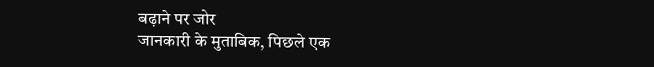बढ़ाने पर जोर
जानकारी के मुताबिक, पिछले एक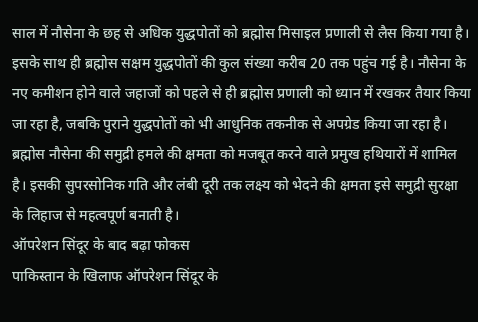साल में नौसेना के छह से अधिक युद्धपोतों को ब्रह्मोस मिसाइल प्रणाली से लैस किया गया है। इसके साथ ही ब्रह्मोस सक्षम युद्धपोतों की कुल संख्या करीब 20 तक पहुंच गई है। नौसेना के नए कमीशन होने वाले जहाजों को पहले से ही ब्रह्मोस प्रणाली को ध्यान में रखकर तैयार किया जा रहा है, जबकि पुराने युद्धपोतों को भी आधुनिक तकनीक से अपग्रेड किया जा रहा है।
ब्रह्मोस नौसेना की समुद्री हमले की क्षमता को मजबूत करने वाले प्रमुख हथियारों में शामिल है। इसकी सुपरसोनिक गति और लंबी दूरी तक लक्ष्य को भेदने की क्षमता इसे समुद्री सुरक्षा के लिहाज से महत्वपूर्ण बनाती है।
ऑपरेशन सिंदूर के बाद बढ़ा फोकस
पाकिस्तान के खिलाफ ऑपरेशन सिंदूर के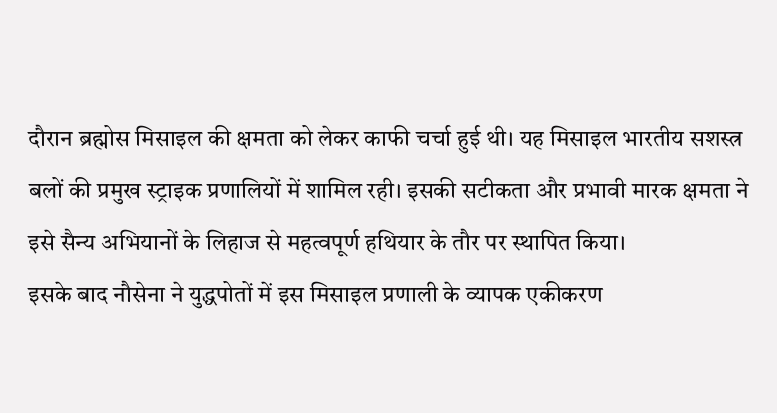दौरान ब्रह्मोस मिसाइल की क्षमता को लेकर काफी चर्चा हुई थी। यह मिसाइल भारतीय सशस्त्र बलों की प्रमुख स्ट्राइक प्रणालियों में शामिल रही। इसकी सटीकता और प्रभावी मारक क्षमता ने इसे सैन्य अभियानों के लिहाज से महत्वपूर्ण हथियार के तौर पर स्थापित किया।
इसके बाद नौसेना ने युद्धपोतों में इस मिसाइल प्रणाली के व्यापक एकीकरण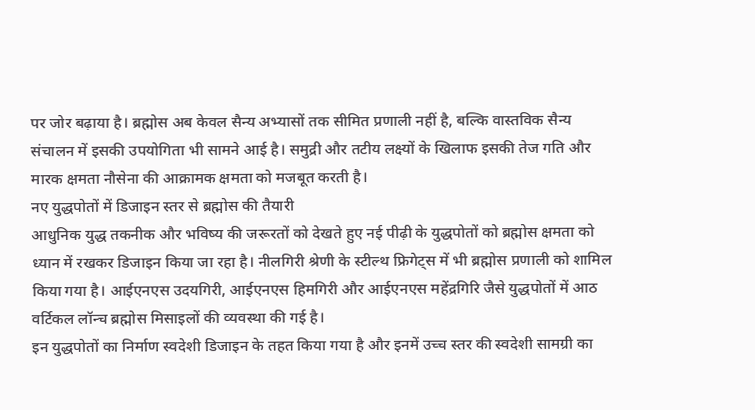पर जोर बढ़ाया है। ब्रह्मोस अब केवल सैन्य अभ्यासों तक सीमित प्रणाली नहीं है, बल्कि वास्तविक सैन्य संचालन में इसकी उपयोगिता भी सामने आई है। समुद्री और तटीय लक्ष्यों के खिलाफ इसकी तेज गति और मारक क्षमता नौसेना की आक्रामक क्षमता को मजबूत करती है।
नए युद्धपोतों में डिजाइन स्तर से ब्रह्मोस की तैयारी
आधुनिक युद्ध तकनीक और भविष्य की जरूरतों को देखते हुए नई पीढ़ी के युद्धपोतों को ब्रह्मोस क्षमता को ध्यान में रखकर डिजाइन किया जा रहा है। नीलगिरी श्रेणी के स्टील्थ फ्रिगेट्स में भी ब्रह्मोस प्रणाली को शामिल किया गया है। आईएनएस उदयगिरी, आईएनएस हिमगिरी और आईएनएस महेंद्रगिरि जैसे युद्धपोतों में आठ वर्टिकल लॉन्च ब्रह्मोस मिसाइलों की व्यवस्था की गई है।
इन युद्धपोतों का निर्माण स्वदेशी डिजाइन के तहत किया गया है और इनमें उच्च स्तर की स्वदेशी सामग्री का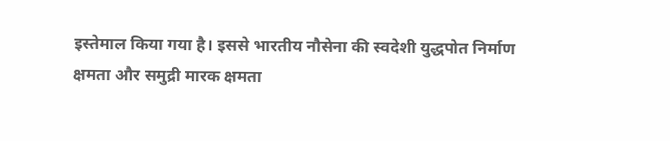इस्तेमाल किया गया है। इससे भारतीय नौसेना की स्वदेशी युद्धपोत निर्माण क्षमता और समुद्री मारक क्षमता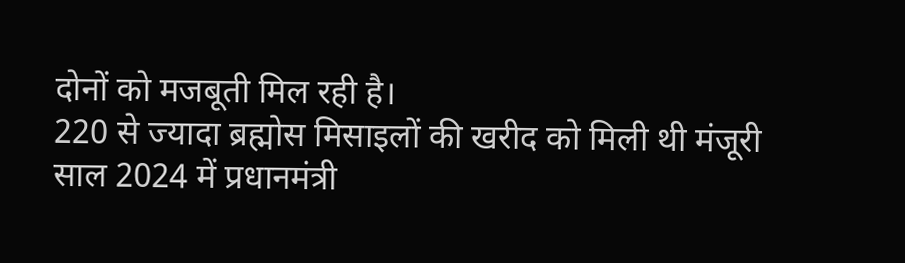दोनों को मजबूती मिल रही है।
220 से ज्यादा ब्रह्मोस मिसाइलों की खरीद को मिली थी मंजूरी
साल 2024 में प्रधानमंत्री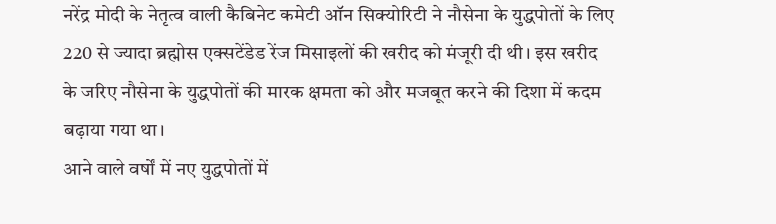नरेंद्र मोदी के नेतृत्व वाली कैबिनेट कमेटी ऑन सिक्योरिटी ने नौसेना के युद्धपोतों के लिए 220 से ज्यादा ब्रह्मोस एक्सटेंडेड रेंज मिसाइलों की खरीद को मंजूरी दी थी। इस खरीद के जरिए नौसेना के युद्धपोतों की मारक क्षमता को और मजबूत करने की दिशा में कदम बढ़ाया गया था।
आने वाले वर्षों में नए युद्धपोतों में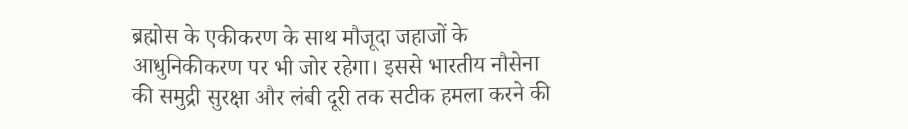ब्रह्मोस के एकीकरण के साथ मौजूदा जहाजों के आधुनिकीकरण पर भी जोर रहेगा। इससे भारतीय नौसेना की समुद्री सुरक्षा और लंबी दूरी तक सटीक हमला करने की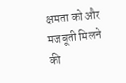क्षमता को और मजबूती मिलने की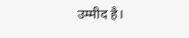उम्मीद है।